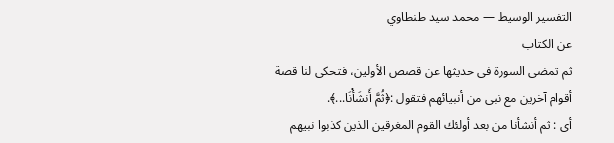التفسير الوسيط — محمد سيد طنطاوي
عن الكتاب
ثم تمضى السورة فى حديثها عن قصص الأولين، فتحكى لنا قصة أقوام آخرين مع نبى من أنبيائهم فتقول :﴿ثُمَّ أَنشَأْنَا...﴾.
أى : ثم أنشأنا من بعد أولئك القوم المغرقين الذين كذبوا نبيهم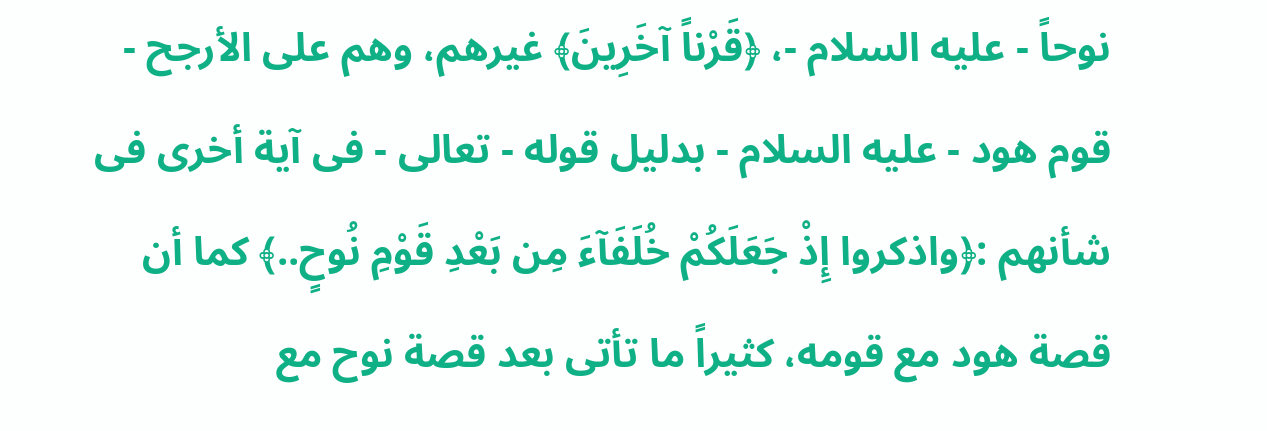نوحاً - عليه السلام -، ﴿قَرْناً آخَرِينَ﴾ غيرهم، وهم على الأرجح - قوم هود - عليه السلام - بدليل قوله - تعالى - فى آية أخرى فى شأنهم :﴿واذكروا إِذْ جَعَلَكُمْ خُلَفَآءَ مِن بَعْدِ قَوْمِ نُوحٍ..﴾ كما أن قصة هود مع قومه، كثيراً ما تأتى بعد قصة نوح مع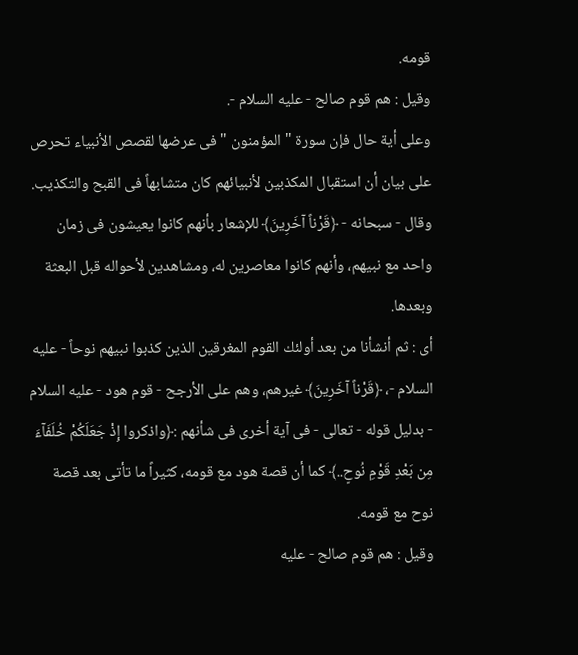قومه.
وقيل : هم قوم صالح - عليه السلام -.
وعلى أية حال فإن سورة " المؤمنون " فى عرضها لقصص الأنبياء تحرص على بيان أن استقبال المكذبين لأنبيائهم كان متشابهاً فى القبح والتكذيب.
وقال - سبحانه - ﴿قَرْناً آخَرِينَ﴾ للإشعار بأنهم كانوا يعيشون فى زمان واحد مع نبيهم، وأنهم كانوا معاصرين له، ومشاهدين لأحواله قبل البعثة وبعدها.
أى : ثم أنشأنا من بعد أولئك القوم المغرقين الذين كذبوا نبيهم نوحاً - عليه السلام -، ﴿قَرْناً آخَرِينَ﴾ غيرهم، وهم على الأرجح - قوم هود - عليه السلام - بدليل قوله - تعالى - فى آية أخرى فى شأنهم :﴿واذكروا إِذْ جَعَلَكُمْ خُلَفَآءَ مِن بَعْدِ قَوْمِ نُوحٍ..﴾ كما أن قصة هود مع قومه، كثيراً ما تأتى بعد قصة نوح مع قومه.
وقيل : هم قوم صالح - عليه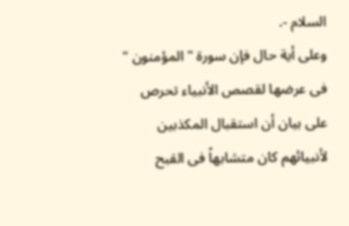السلام -.
وعلى أية حال فإن سورة " المؤمنون " فى عرضها لقصص الأنبياء تحرص على بيان أن استقبال المكذبين لأنبيائهم كان متشابهاً فى القبح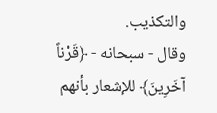والتكذيب.
وقال - سبحانه - ﴿قَرْناً آخَرِينَ﴾ للإشعار بأنهم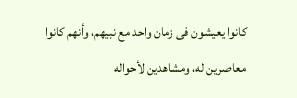كانوا يعيشون فى زمان واحد مع نبيهم، وأنهم كانوا معاصرين له، ومشاهدين لأحواله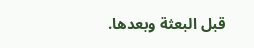قبل البعثة وبعدها.